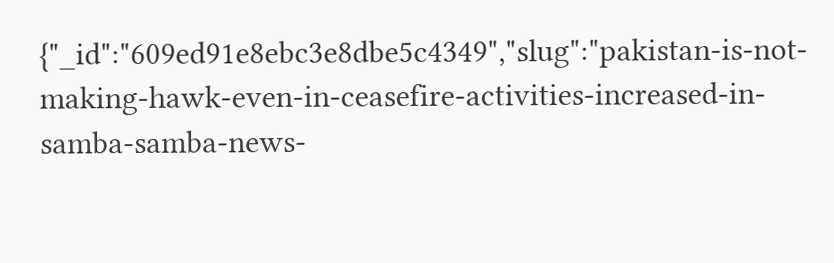{"_id":"609ed91e8ebc3e8dbe5c4349","slug":"pakistan-is-not-making-hawk-even-in-ceasefire-activities-increased-in-samba-samba-news-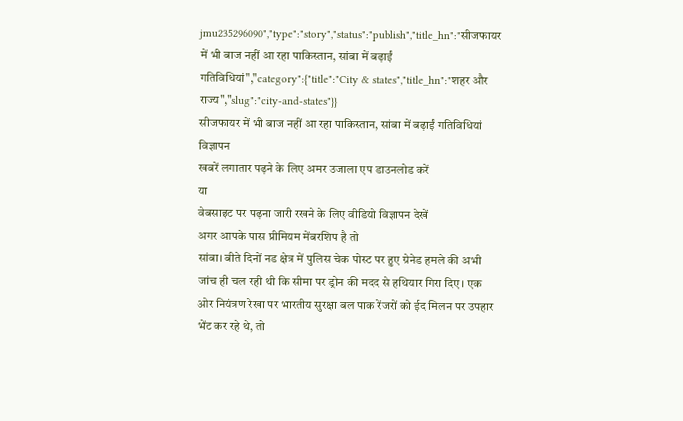jmu235296090","type":"story","status":"publish","title_hn":"सीजफायर में भी बाज नहीं आ रहा पाकिस्तान, सांबा में बढ़ाईं गतिविधियां","category":{"title":"City & states","title_hn":"शहर और राज्य","slug":"city-and-states"}}
सीजफायर में भी बाज नहीं आ रहा पाकिस्तान, सांबा में बढ़ाईं गतिविधियां
विज्ञापन
खबरें लगातार पढ़ने के लिए अमर उजाला एप डाउनलोड करें
या
वेबसाइट पर पढ़ना जारी रखने के लिए वीडियो विज्ञापन देखें
अगर आपके पास प्रीमियम मेंबरशिप है तो
सांबा। बीते दिनों नड क्षेत्र में पुलिस चेक पोस्ट पर हुए ग्रेनेड हमले की अभी जांच ही चल रही थी कि सीमा पर ड्रोन की मदद से हथियार गिरा दिए। एक ओर नियंत्रण रेखा पर भारतीय सुरक्षा बल पाक रेंजरों को ईद मिलन पर उपहार भेंट कर रहे थे, तो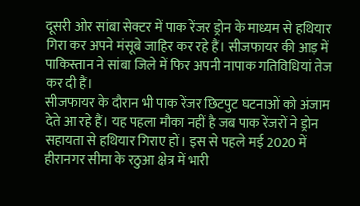दूसरी ओर सांबा सेक्टर में पाक रेंजर ड्रोन के माध्यम से हथियार गिरा कर अपने मंसूबे जाहिर कर रहे हैं। सीजफायर की आड़ में पाकिस्तान ने सांबा जिले में फिर अपनी नापाक गतिविधियां तेज कर दी हैं।
सीजफायर के दौरान भी पाक रेंजर छिटपुट घटनाओं को अंजाम देते आ रहे हैं। यह पहला मौका नहीं है जब पाक रेंजरों ने ड्रोन सहायता से हथियार गिराए हों। इस से पहले मई 2020 में हीरानगर सीमा के रठुआ क्षेत्र में भारी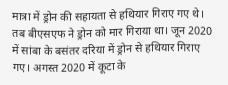मात्रा में ड्रोन की सहायता से हथियार गिराए गए थे। तब बीएसएफ ने ड्रोन को मार गिराया था। जून 2020 में सांबा के बसंतर दरिया में ड्रोन से हथियार गिराए गए। अगस्त 2020 में कूटा के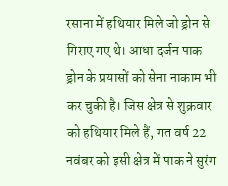रसाना में हथियार मिले जो ड्रोन से गिराए गए थे। आधा दर्जन पाक ड्रोन के प्रयासों को सेना नाकाम भी कर चुकी है। जिस क्षेत्र से शुक्रवार को हथियार मिले हैं, गत वर्ष 22 नवंबर को इसी क्षेत्र में पाक ने सुरंग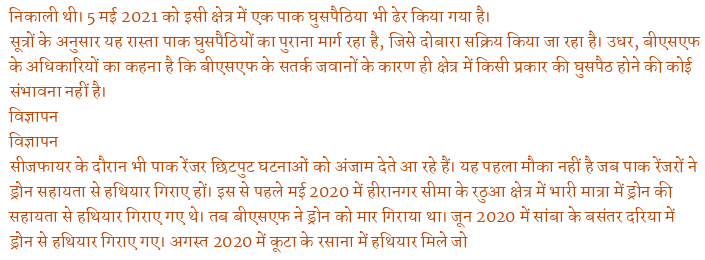निकाली थी। 5 मई 2021 को इसी क्षेत्र में एक पाक घुसपैठिया भी ढेर किया गया है।
सूत्रों के अनुसार यह रास्ता पाक घुसपैठियों का पुराना मार्ग रहा है, जिसे दोबारा सक्रिय किया जा रहा है। उधर, बीएसएफ के अधिकारियों का कहना है कि बीएसएफ के सतर्क जवानों के कारण ही क्षेत्र में किसी प्रकार की घुसपैठ होने की कोई संभावना नहीं है।
विज्ञापन
विज्ञापन
सीजफायर के दौरान भी पाक रेंजर छिटपुट घटनाओं को अंजाम देते आ रहे हैं। यह पहला मौका नहीं है जब पाक रेंजरों ने ड्रोन सहायता से हथियार गिराए हों। इस से पहले मई 2020 में हीरानगर सीमा के रठुआ क्षेत्र में भारी मात्रा में ड्रोन की सहायता से हथियार गिराए गए थे। तब बीएसएफ ने ड्रोन को मार गिराया था। जून 2020 में सांबा के बसंतर दरिया में ड्रोन से हथियार गिराए गए। अगस्त 2020 में कूटा के रसाना में हथियार मिले जो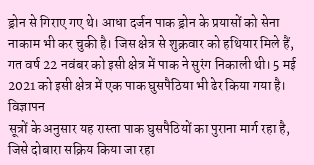ड्रोन से गिराए गए थे। आधा दर्जन पाक ड्रोन के प्रयासों को सेना नाकाम भी कर चुकी है। जिस क्षेत्र से शुक्रवार को हथियार मिले हैं, गत वर्ष 22 नवंबर को इसी क्षेत्र में पाक ने सुरंग निकाली थी। 5 मई 2021 को इसी क्षेत्र में एक पाक घुसपैठिया भी ढेर किया गया है।
विज्ञापन
सूत्रों के अनुसार यह रास्ता पाक घुसपैठियों का पुराना मार्ग रहा है, जिसे दोबारा सक्रिय किया जा रहा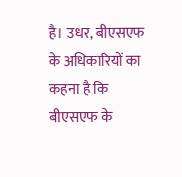है। उधर, बीएसएफ के अधिकारियों का कहना है कि बीएसएफ के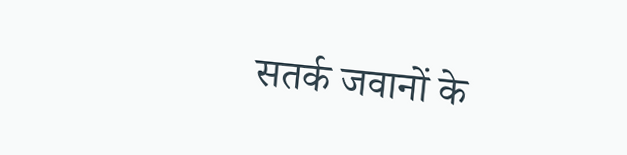सतर्क जवानों के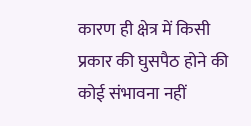कारण ही क्षेत्र में किसी प्रकार की घुसपैठ होने की कोई संभावना नहीं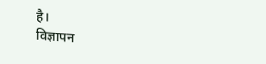है।
विज्ञापन